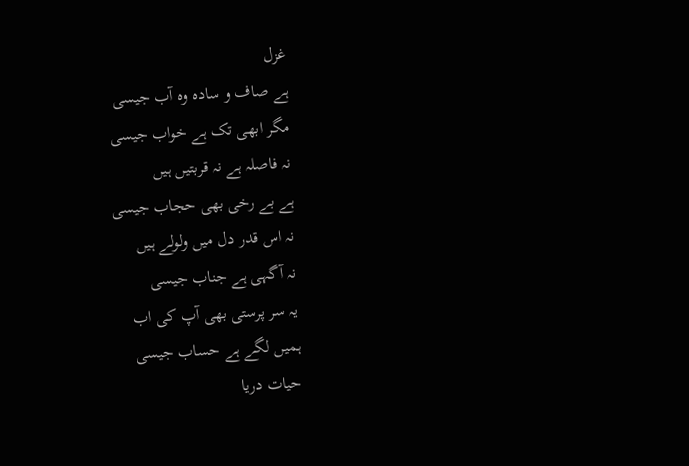غزل
ہے صاف و سادہ وہ آب جیسی
مگر ابھی تک ہے خواب جیسی
نہ فاصلہ ہے نہ قربتیں ہیں
ہے بے رخی بھی حجاب جیسی
نہ اس قدر دل میں ولولے ہیں
نہ آگہی ہے جناب جیسی
یہ سر پرستی بھی آپ کی اب
ہمیں لگے ہے حساب جیسی
حیات دریا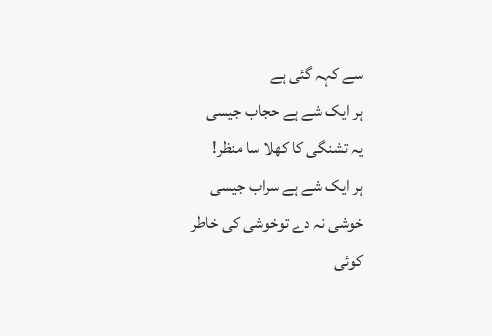سے کہہ گئی ہے
ہر ایک شے ہے حجاب جیسی
یہ تشنگی کا کھلا سا منظر!
ہر ایک شے ہے سراب جیسی
خوشی نہ دے توخوشی کی خاطر
کوئی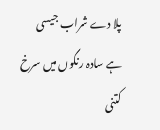پلا دے شراب جیسی
ہے سادہ رنگوں میں سرخ کتنی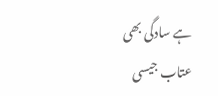ہے سادگی بھی عتاب جیسی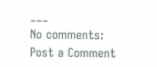___
No comments:
Post a Comment